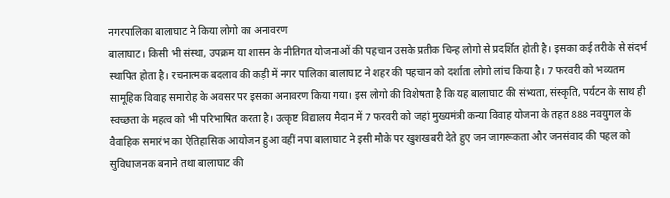नगरपालिका बालाघाट ने किया लोगो का अनावरण
बालाघाट। किसी भी संस्था, उपक्रम या शासन के नीतिगत योजनाओं की पहचान उसके प्रतीक चिन्ह लोगो से प्रदर्शित होती है। इसका कई तरीके से संदर्भ स्थापित होता है। रचनात्मक बदलाव की कड़ी में नगर पालिका बालाघाट ने शहर की पहचान को दर्शाता लोगो लांच किया है। 7 फरवरी को भव्यतम सामूहिक विवाह समारोह के अवसर पर इसका अनावरण किया गया। इस लोगो की विशेषता है कि यह बालाघाट की संभ्यता, संस्कृति, पर्यटन के साथ ही स्वच्छता के महत्व को भी परिभाषित करता है। उत्कृष्ट विद्यालय मैदान में 7 फरवरी को जहां मुख्यमंत्री कन्या विवाह योजना के तहत 888 नवयुगल के वैवाहिक समारंभ का ऐतिहासिक आयोजन हुआ वहीं नपा बालाघाट ने इसी मौके पर खुशखबरी देते हुए जन जागरूकता और जनसंवाद की पहल को सुविधाजनक बनाने तथा बालाघाट की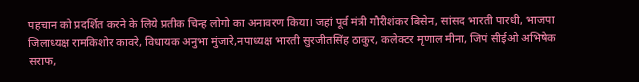पहचान को प्रदर्शित करने के लिये प्रतीक चिन्ह लोगो का अनावरण किया। जहां पूर्व मंत्री गौरीशंकर बिसेन, सांसद भारती पारधी, भाजपा जिलाध्यक्ष रामकिशोर कावरे, विधायक अनुभा मुंजारे,नपाध्यक्ष भारती सुरजीतसिंह ठाकुर, कलेक्टर मृणाल मीना, जिपं सीईओ अभिषेक सराफ,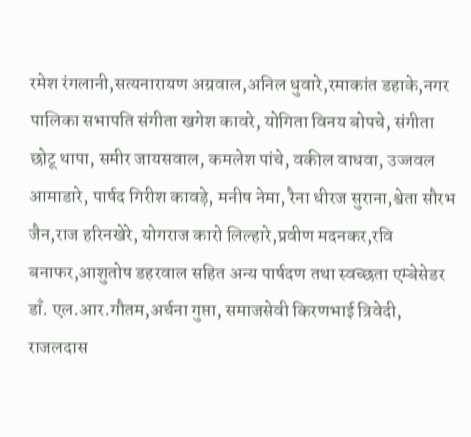रमेश रंगलानी,सत्यनारायण अग्रवाल,अनिल धुवारे,रमाकांत डहाके,नगर पालिका सभापति संगीता खगेश कावरे, योगिता विनय बोपचे, संगीता छोटू थापा, समीर जायसवाल, कमलेश पांचे, वकील वाधवा, उज्जवल आमाडारे, पार्षद गिरीश कावड़े, मनीष नेमा, रैना धीरज सुराना,श्वेता सौरभ जैन,राज हरिनखेरे, योगराज कारो लिल्हारे,प्रवीण मदनकर,रवि बनाफर,आशुतोष डहरवाल सहित अन्य पार्षदण तथा स्वच्छता एम्बेसेडर डाँ. एल.आर.गौतम,अर्चना गुप्ता, समाजसेवी किरणभाई त्रिवेदी, राजलदास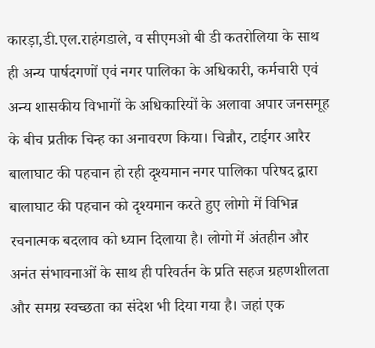कारड़ा,डी.एल.राहंगडाले, व सीएमओ बी डी कतरोलिया के साथ ही अन्य पार्षदगणों एवं नगर पालिका के अधिकारी, कर्मचारी एवं अन्य शासकीय विभागों के अधिकारियों के अलावा अपार जनसमूह के बीच प्रतीक चिन्ह का अनावरण किया। चिन्नौर, टाईगर आरैर बालाघाट की पहचान हो रही दृश्यमान नगर पालिका परिषद द्वारा बालाघाट की पहचान को दृश्यमान करते हुए लोगो में विभिन्न रचनात्मक बदलाव को ध्यान दिलाया है। लोगो में अंतहीन और अनंत संभावनाओं के साथ ही परिवर्तन के प्रति सहज ग्रहणशीलता और समग्र स्वच्छता का संदेश भी दिया गया है। जहां एक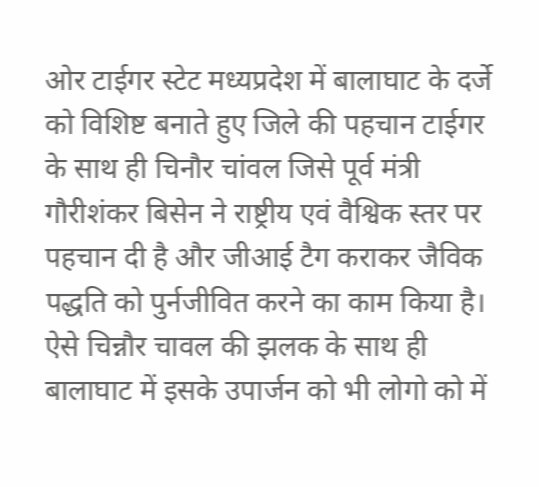ओर टाईगर स्टेट मध्यप्रदेश में बालाघाट के दर्जे को विशिष्ट बनाते हुए जिले की पहचान टाईगर के साथ ही चिनौर चांवल जिसे पूर्व मंत्री गौरीशंकर बिसेन ने राष्ट्रीय एवं वैश्विक स्तर पर पहचान दी है और जीआई टैग कराकर जैविक पद्धति को पुर्नजीवित करने का काम किया है। ऐसे चिन्नौर चावल की झलक के साथ ही बालाघाट में इसके उपार्जन को भी लोगो को में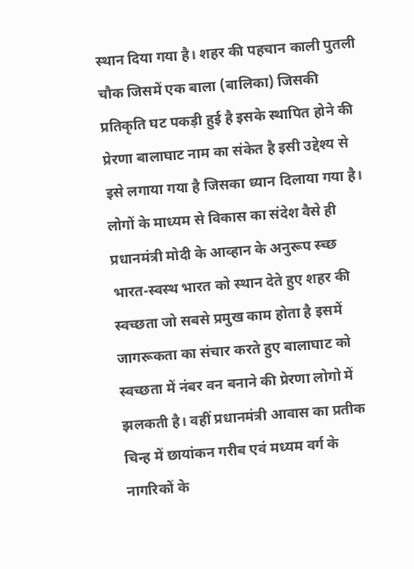स्थान दिया गया है। शहर की पहचान काली पुतली चौक जिसमें एक बाला (बालिका) जिसकी प्रतिकृति घट पकड़ी हुई है इसके स्थापित होने की प्रेरणा बालाघाट नाम का संकेत है इसी उद्देश्य से इसे लगाया गया है जिसका ध्यान दिलाया गया है। लोगों के माध्यम से विकास का संदेश वैसे ही प्रधानमंत्री मोदी के आव्हान के अनुरूप स्च्छ भारत-स्वस्थ भारत को स्थान देते हुए शहर की स्वच्छता जो सबसे प्रमुख काम होता है इसमें जागरूकता का संचार करते हुए बालाघाट को स्वच्छता में नंबर वन बनाने की प्रेरणा लोगो में झलकती है। वहीं प्रधानमंत्री आवास का प्रतीक चिन्ह में छायांकन गरीब एवं मध्यम वर्ग के नागरिकों के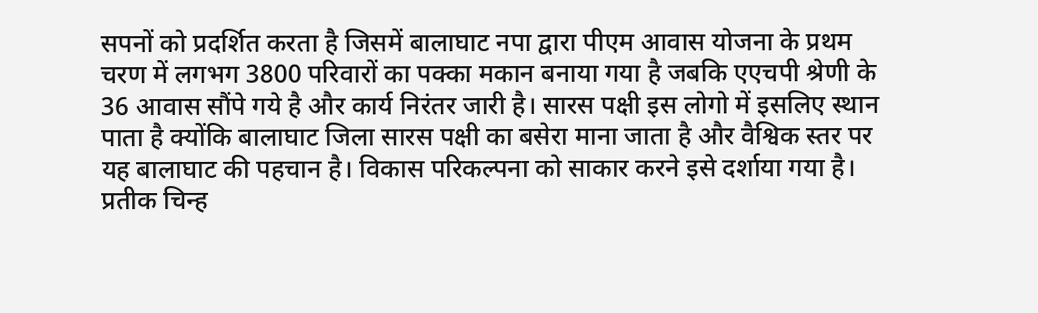सपनों को प्रदर्शित करता है जिसमें बालाघाट नपा द्वारा पीएम आवास योजना के प्रथम चरण में लगभग 3800 परिवारों का पक्का मकान बनाया गया है जबकि एएचपी श्रेणी के 36 आवास सौंपे गये है और कार्य निरंतर जारी है। सारस पक्षी इस लोगो में इसलिए स्थान पाता है क्योंकि बालाघाट जिला सारस पक्षी का बसेरा माना जाता है और वैश्विक स्तर पर यह बालाघाट की पहचान है। विकास परिकल्पना को साकार करने इसे दर्शाया गया है। प्रतीक चिन्ह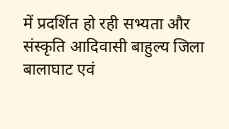में प्रदर्शित हो रही सभ्यता और संस्कृति आदिवासी बाहुल्य जिला बालाघाट एवं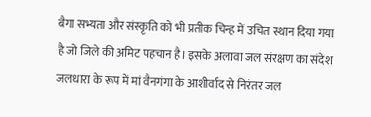बैगा सभ्यता और संस्कृति को भी प्रतीक चिन्ह में उचित स्थान दिया गया है जो जिले की अमिट पहचान है। इसके अलावा जल संरक्षण का संदेश जलधारा के रूप में मां वैनगंगा के आशीर्वाद से निरंतर जल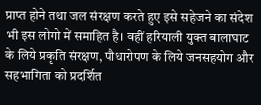प्राप्त होने तथा जल संरक्षण करते हुए इसे सहेजने का संदेश भी इस लोगो में समाहित है। वहीं हरियाली युक्त बालाघाट के लिये प्रकृति संरक्षण, पौधारोपण के लिये जनसहयोग और सहभागिता को प्रदर्शित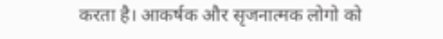करता है। आकर्षक और सृजनात्मक लोगो को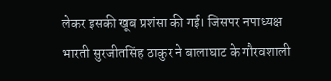लेकर इसकी खूब प्रशंसा की गई। जिसपर नपाध्यक्ष भारती सुरजीतसिंह ठाकुर ने बालाघाट के गौरवशाली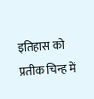इतिहास को प्रतीक चिन्ह में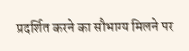प्रदर्शित करने का सौभाग्य मिलने पर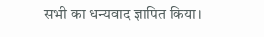सभी का धन्यवाद ज्ञापित किया।